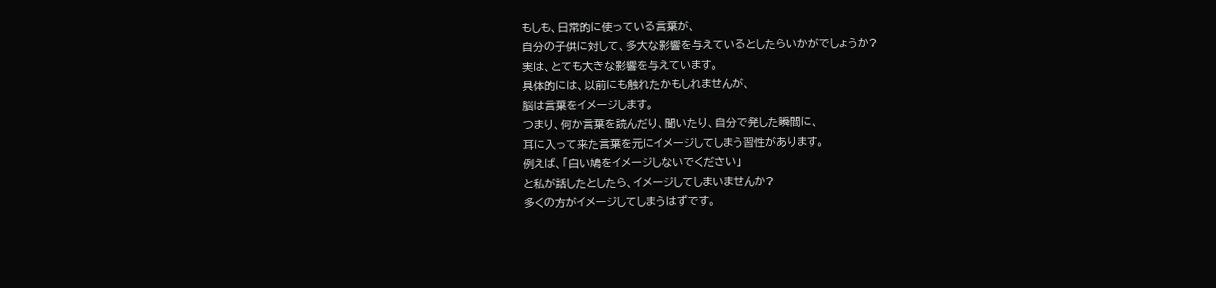もしも、日常的に使っている言葉が、
自分の子供に対して、多大な影響を与えているとしたらいかがでしょうか?
実は、とても大きな影響を与えています。
具体的には、以前にも触れたかもしれませんが、
脳は言葉をイメージします。
つまり、何か言葉を読んだり、聞いたり、自分で発した瞬間に、
耳に入って来た言葉を元にイメージしてしまう習性があります。
例えば、「白い鳩をイメージしないでください」
と私が話したとしたら、イメージしてしまいませんか?
多くの方がイメージしてしまうはずです。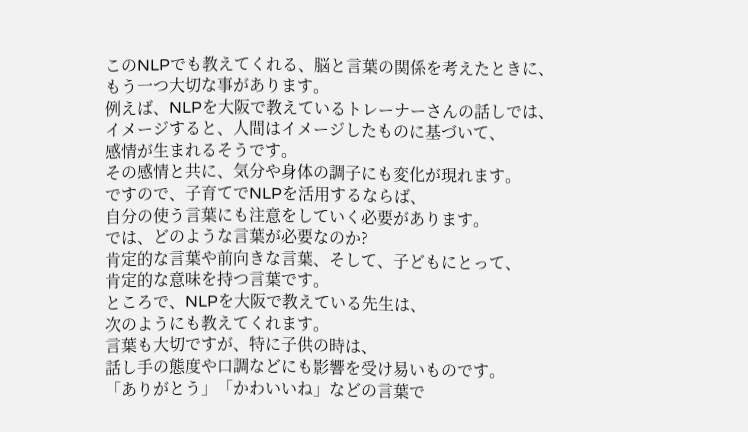このNLPでも教えてくれる、脳と言葉の関係を考えたときに、
もう一つ大切な事があります。
例えば、NLPを大阪で教えているトレーナーさんの話しでは、
イメージすると、人間はイメージしたものに基づいて、
感情が生まれるそうです。
その感情と共に、気分や身体の調子にも変化が現れます。
ですので、子育てでNLPを活用するならば、
自分の使う言葉にも注意をしていく必要があります。
では、どのような言葉が必要なのか?
肯定的な言葉や前向きな言葉、そして、子どもにとって、
肯定的な意味を持つ言葉です。
ところで、NLPを大阪で教えている先生は、
次のようにも教えてくれます。
言葉も大切ですが、特に子供の時は、
話し手の態度や口調などにも影響を受け易いものです。
「ありがとう」「かわいいね」などの言葉で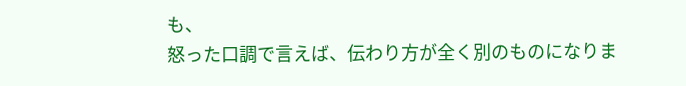も、
怒った口調で言えば、伝わり方が全く別のものになりま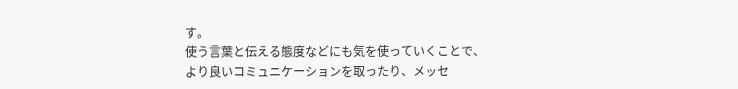す。
使う言葉と伝える態度などにも気を使っていくことで、
より良いコミュニケーションを取ったり、メッセ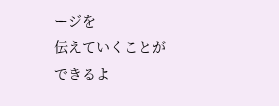ージを
伝えていくことができるよ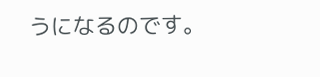うになるのです。